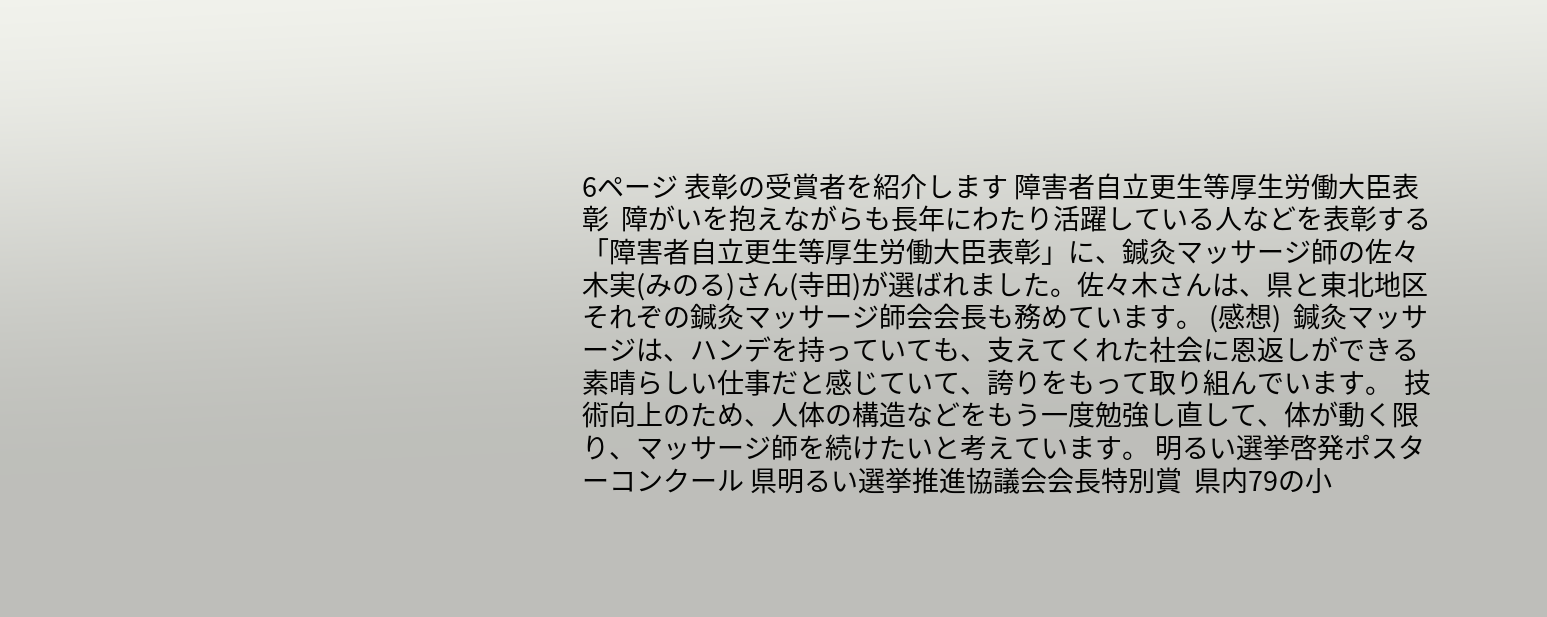6ページ 表彰の受賞者を紹介します 障害者自立更生等厚生労働大臣表彰  障がいを抱えながらも長年にわたり活躍している人などを表彰する「障害者自立更生等厚生労働大臣表彰」に、鍼灸マッサージ師の佐々木実(みのる)さん(寺田)が選ばれました。佐々木さんは、県と東北地区それぞの鍼灸マッサージ師会会長も務めています。 (感想)  鍼灸マッサージは、ハンデを持っていても、支えてくれた社会に恩返しができる素晴らしい仕事だと感じていて、誇りをもって取り組んでいます。  技術向上のため、人体の構造などをもう一度勉強し直して、体が動く限り、マッサージ師を続けたいと考えています。 明るい選挙啓発ポスターコンクール 県明るい選挙推進協議会会長特別賞  県内79の小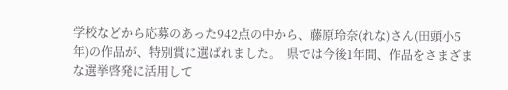学校などから応募のあった942点の中から、藤原玲奈(れな)さん(田頭小5年)の作品が、特別賞に選ばれました。  県では今後1年間、作品をさまざまな選挙啓発に活用して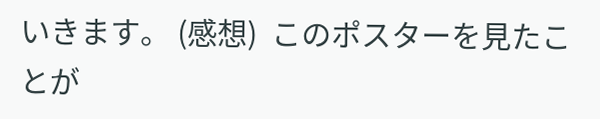いきます。 (感想)  このポスターを見たことが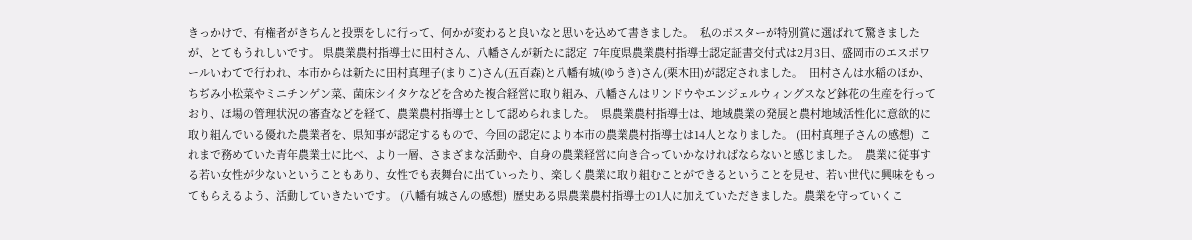きっかけで、有権者がきちんと投票をしに行って、何かが変わると良いなと思いを込めて書きました。  私のポスターが特別賞に選ばれて驚きましたが、とてもうれしいです。 県農業農村指導士に田村さん、八幡さんが新たに認定  7年度県農業農村指導士認定証書交付式は2月3日、盛岡市のエスポワールいわてで行われ、本市からは新たに田村真理子(まりこ)さん(五百森)と八幡有城(ゆうき)さん(栗木田)が認定されました。  田村さんは水稲のほか、ちぢみ小松菜やミニチンゲン菜、菌床シイタケなどを含めた複合経営に取り組み、八幡さんはリンドウやエンジェルウィングスなど鉢花の生産を行っており、ほ場の管理状況の審査などを経て、農業農村指導士として認められました。  県農業農村指導士は、地域農業の発展と農村地域活性化に意欲的に取り組んでいる優れた農業者を、県知事が認定するもので、今回の認定により本市の農業農村指導士は14人となりました。 (田村真理子さんの感想)  これまで務めていた青年農業士に比べ、より一層、さまざまな活動や、自身の農業経営に向き合っていかなければならないと感じました。  農業に従事する若い女性が少ないということもあり、女性でも表舞台に出ていったり、楽しく農業に取り組むことができるということを見せ、若い世代に興味をもってもらえるよう、活動していきたいです。 (八幡有城さんの感想)  歴史ある県農業農村指導士の1人に加えていただきました。農業を守っていくこ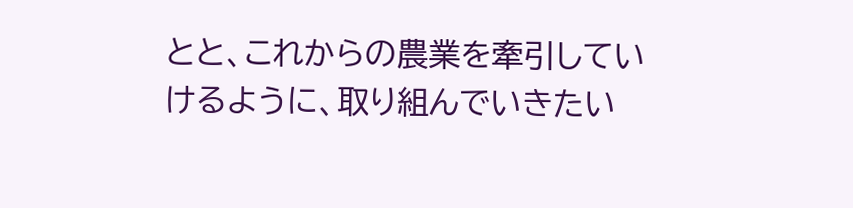とと、これからの農業を牽引していけるように、取り組んでいきたい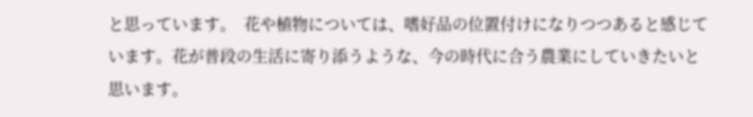と思っています。  花や植物については、嗜好品の位置付けになりつつあると感じています。花が普段の生活に寄り添うような、今の時代に合う農業にしていきたいと思います。